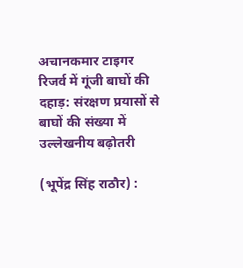अचानकमार टाइगर रिजर्व में गूंजी बाघों की दहाड़: संरक्षण प्रयासों से बाघों की संख्या में उल्लेखनीय बढ़ोतरी

(भूपेंद्र सिंह राठौर) :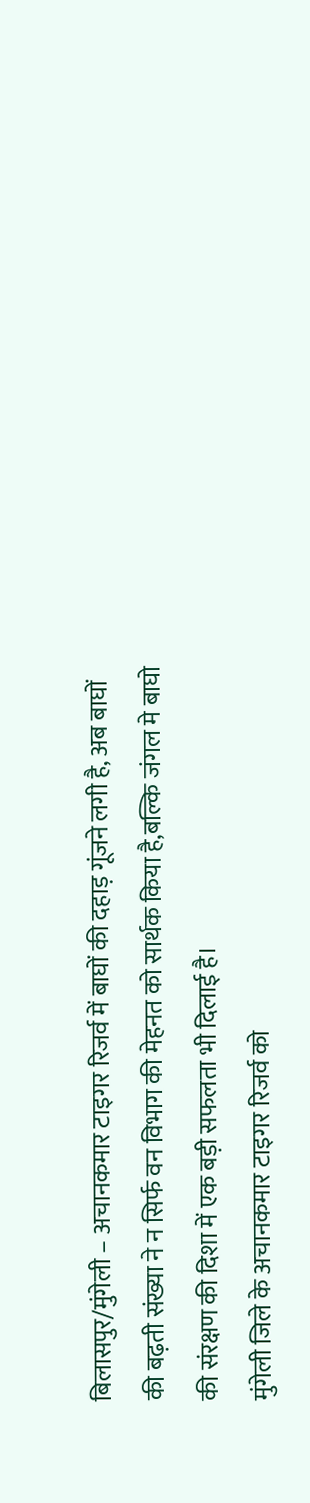बिलासपुर/मुंगेली – अचानकमार टाइगर रिजर्व में बाघों की दहाड़ गूंजने लगी है, अब बाघों की बढ़ती संख्या ने न सिर्फ वन विभाग की मेहनत को सार्थक किया है,बल्कि जंगल मे बाघो की संरक्षण की दिशा में एक बड़ी सफलता भी दिलाई है।
मुंगेली जिले के अचानकमार टाइगर रिजर्व को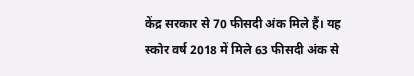केंद्र सरकार से 70 फीसदी अंक मिले हैं। यह स्कोर वर्ष 2018 में मिले 63 फीसदी अंक से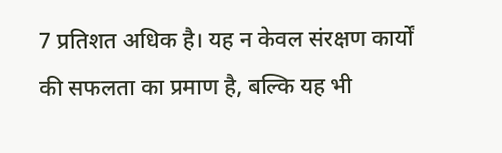7 प्रतिशत अधिक है। यह न केवल संरक्षण कार्यों की सफलता का प्रमाण है, बल्कि यह भी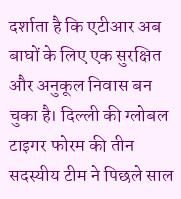दर्शाता है कि एटीआर अब बाघों के लिए एक सुरक्षित और अनुकूल निवास बन चुका है। दिल्ली की ग्लोबल टाइगर फोरम की तीन सदस्यीय टीम ने पिछले साल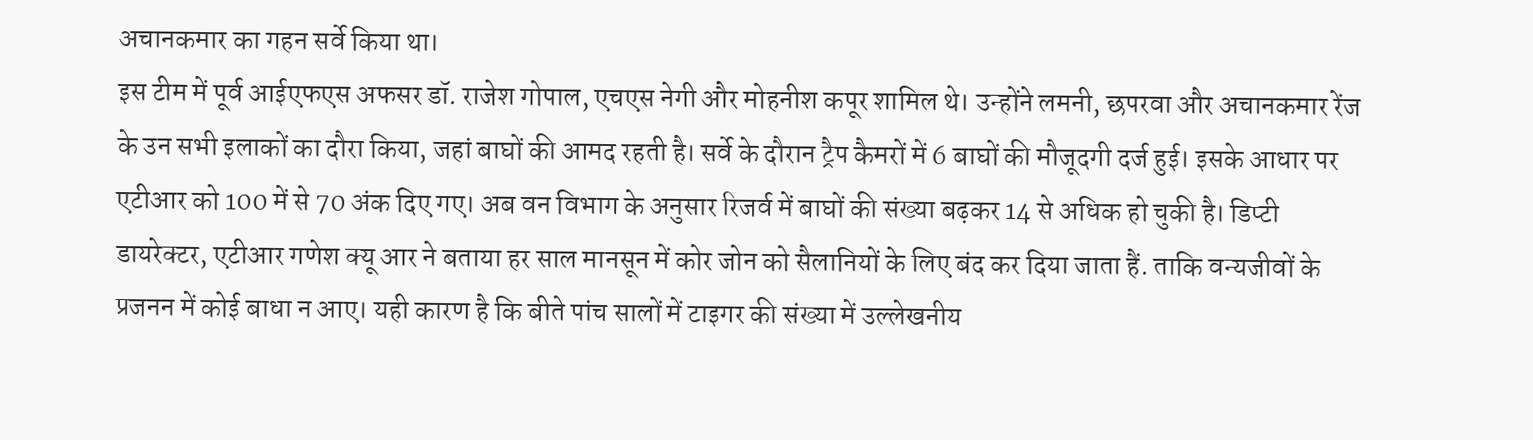अचानकमार का गहन सर्वे किया था।
इस टीम में पूर्व आईएफएस अफसर डॉ. राजेश गोपाल, एचएस नेगी और मोहनीश कपूर शामिल थे। उन्होंने लमनी, छपरवा और अचानकमार रेंज के उन सभी इलाकों का दौरा किया, जहां बाघों की आमद रहती है। सर्वे के दौरान ट्रैप कैमरों में 6 बाघों की मौजूदगी दर्ज हुई। इसके आधार पर एटीआर को 100 में से 70 अंक दिए गए। अब वन विभाग के अनुसार रिजर्व में बाघों की संख्या बढ़कर 14 से अधिक हो चुकी है। डिप्टी डायरेक्टर, एटीआर गणेश क्यू आर ने बताया हर साल मानसून में कोर जोन को सैलानियों के लिए बंद कर दिया जाता हैं. ताकि वन्यजीवों के प्रजनन में कोई बाधा न आए। यही कारण है कि बीते पांच सालों में टाइगर की संख्या में उल्लेखनीय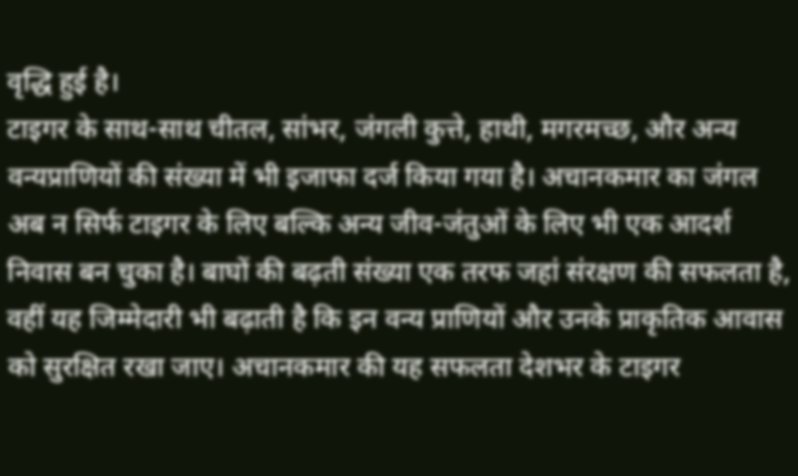वृद्धि हुई है।
टाइगर के साथ-साथ चीतल, सांभर, जंगली कुत्ते, हाथी, मगरमच्छ, और अन्य वन्यप्राणियों की संख्या में भी इजाफा दर्ज किया गया है। अचानकमार का जंगल अब न सिर्फ टाइगर के लिए बल्कि अन्य जीव-जंतुओं के लिए भी एक आदर्श निवास बन चुका है। बाघों की बढ़ती संख्या एक तरफ जहां संरक्षण की सफलता है, वहीं यह जिम्मेदारी भी बढ़ाती है कि इन वन्य प्राणियों और उनके प्राकृतिक आवास को सुरक्षित रखा जाए। अचानकमार की यह सफलता देशभर के टाइगर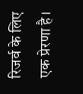रिजर्व के लिए एक प्रेरणा है।